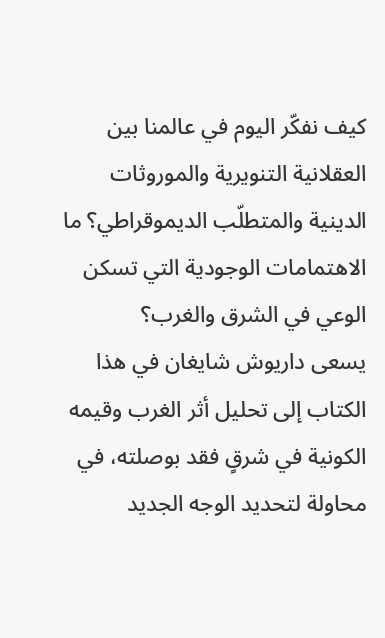كيف نفكّر اليوم في عالمنا بين العقلانية التنويرية والموروثات الدينية والمتطلّب الديموقراطي؟ ما الاهتمامات الوجودية التي تسكن الوعي في الشرق والغرب؟
يسعى داريوش شايغان في هذا الكتاب إلى تحليل أثر الغرب وقيمه الكونية في شرقٍ فقد بوصلته، في محاولة لتحديد الوجه الجديد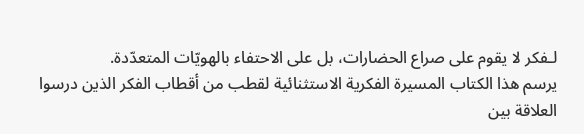لـفكر لا يقوم على صراع الحضارات، بل على الاحتفاء بالهويّات المتعدّدة.
يرسم هذا الكتاب المسيرة الفكرية الاستثنائية لقطب من أقطاب الفكر الذين درسوا العلاقة بين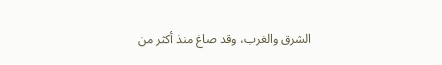الشرق والغرب، وقد صاغ منذ أكثر من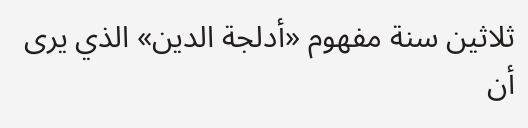ثلاثين سنة مفهوم «أدلجة الدين» الذي يرى أن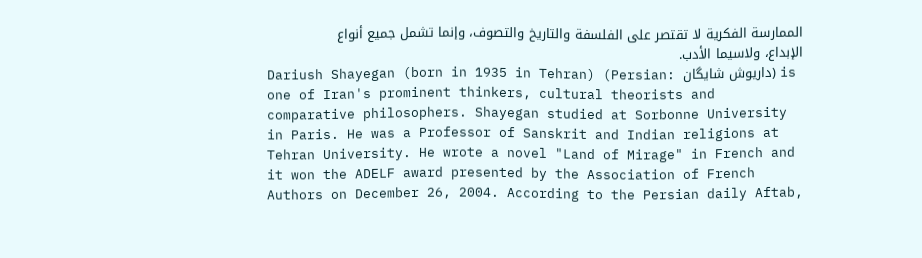الممارسة الفكرية لا تقتصر على الفلسفة والتاريخ والتصوف، وإنما تشمل جميع أنواع الإبداع، ولاسيما الأدب.
Dariush Shayegan (born in 1935 in Tehran) (Persian: داریوش شایگان) is one of Iran's prominent thinkers, cultural theorists and comparative philosophers. Shayegan studied at Sorbonne University in Paris. He was a Professor of Sanskrit and Indian religions at Tehran University. He wrote a novel "Land of Mirage" in French and it won the ADELF award presented by the Association of French Authors on December 26, 2004. According to the Persian daily Aftab,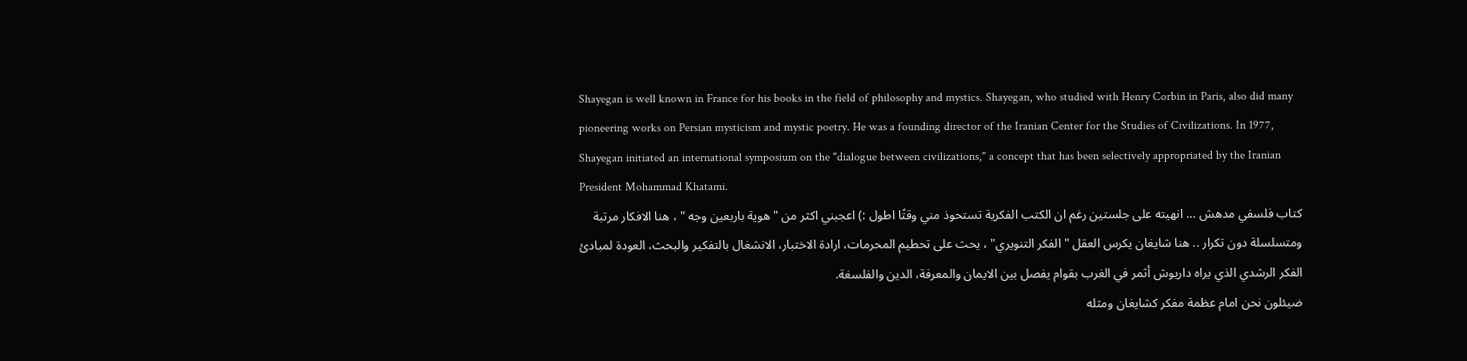Shayegan is well known in France for his books in the field of philosophy and mystics. Shayegan, who studied with Henry Corbin in Paris, also did many pioneering works on Persian mysticism and mystic poetry. He was a founding director of the Iranian Center for the Studies of Civilizations. In 1977, Shayegan initiated an international symposium on the "dialogue between civilizations," a concept that has been selectively appropriated by the Iranian President Mohammad Khatami.
كتاب فلسفي مدهش … انهيته على جلستين رغم ان الكتب الفكرية تستحوذ مني وقتًا اطول :) اعجبني اكثر من " هوية باربعين وجه " ، هنا الافكار مرتبة ومتسلسلة دون تكرار .. هنا شايغان يكرس العقل " الفكر التنويري" ، يحث على تحطيم المحرمات، ارادة الاختبار، الانشغال بالتفكير والبحث، العودة لمبادئ الفكر الرشدي الذي يراه داريوش أثمر في الغرب بقوام يفصل بين الايمان والمعرفة، الدين والفلسغة.
ضيئلون نحن امام عظمة مفكر كشايغان ومثله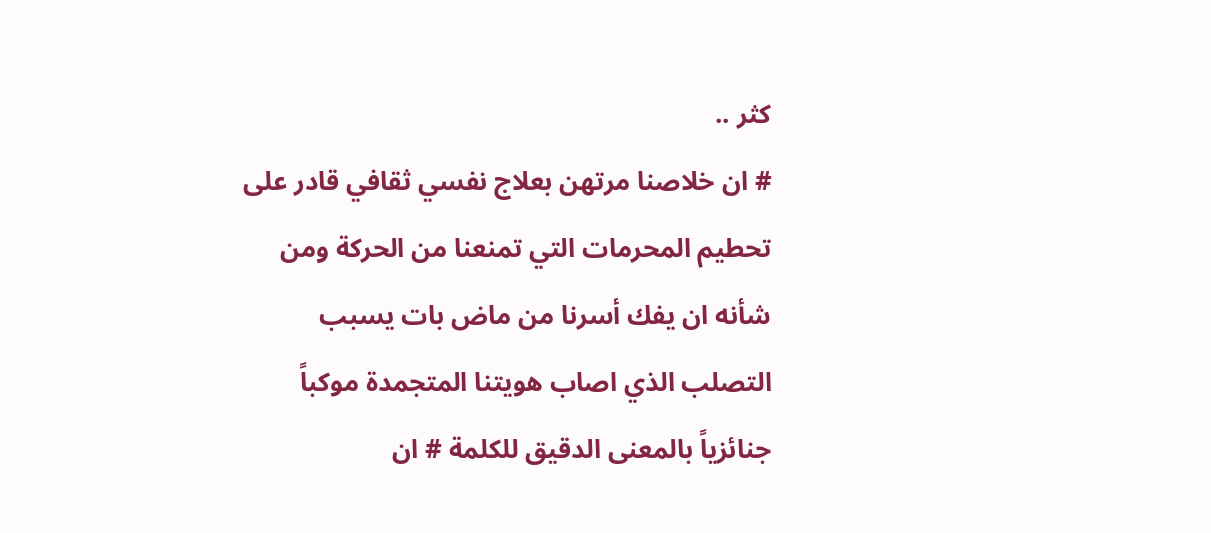كثر ..
# ان خلاصنا مرتهن بعلاج نفسي ثقافي قادر على تحطيم المحرمات التي تمنعنا من الحركة ومن شأنه ان يفك أسرنا من ماض بات يسبب التصلب الذي اصاب هويتنا المتجمدة موكباً جنائزياً بالمعنى الدقيق للكلمة # ان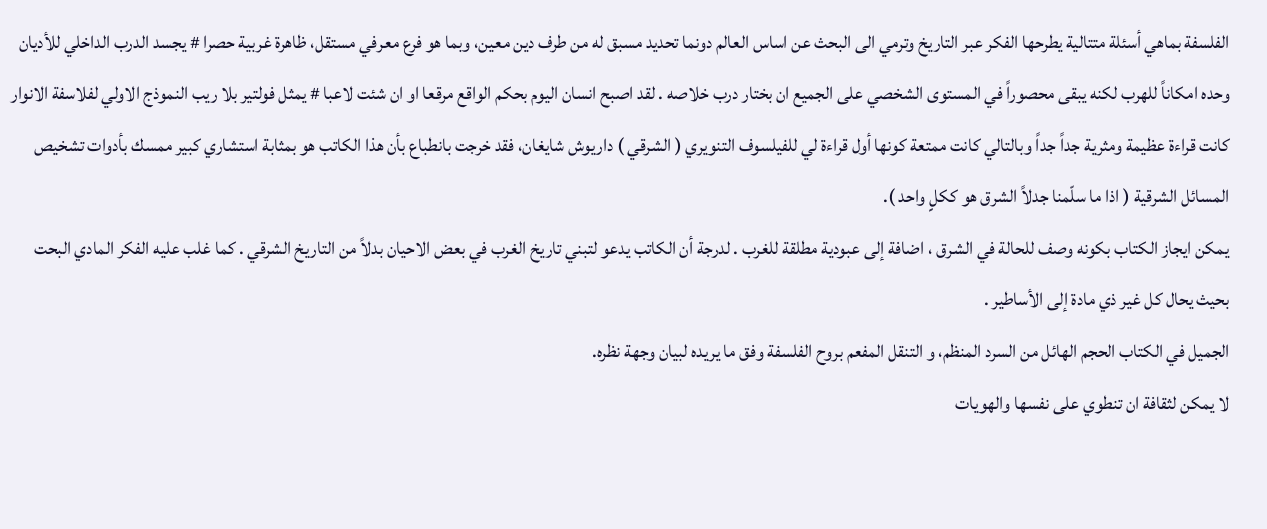الفلسفة بماهي أسئلة متتالية يطرحها الفكر عبر التاريخ وترمي الى البحث عن اساس العالم دونما تحديد مسبق له من طرف دين معين، وبما هو فرع معرفي مستقل، ظاهرة غربية حصرا # يجسد الدرب الداخلي للأديان وحده امكاناً للهرب لكنه يبقى محصوراً في المستوى الشخصي على الجميع ان بختار درب خلاصه . لقد اصبح انسان اليوم بحكم الواقع مرقعا او ان شئت لاعبا # يمثل فولتير بلا ريب النموذج الاولي لفلاسفة الانوار
كانت قراءة عظيمة ومثرية جداً جداً وبالتالي كانت ممتعة كونها أول قراءة لي للفيلسوف التنويري ( الشرقي ) داريوش شايغان، فقد خرجت بانطباع بأن هذا الكاتب هو بمثابة استشاري كبير ممسك بأدوات تشخيص المسائل الشرقية ( اذا ما سلّمنا جدلاً الشرق هو ككلٍ واحد ).
يمكن ايجاز الكتاب بكونه وصف للحالة في الشرق ، اضافة إلى عبودية مطلقة للغرب . لدرجة أن الكاتب يدعو لتبني تاريخ الغرب في بعض الاحيان بدلاً من التاريخ الشرقي . كما غلب عليه الفكر المادي البحت بحيث يحال كل غير ذي مادة إلى الأساطير .
الجميل في الكتاب الحجم الهائل من السرد المنظم، و التنقل المفعم بروح الفلسفة وفق ما يريده لبيان وجهة نظره.
لا يمكن لثقافة ان تنطوي على نفسها والهويات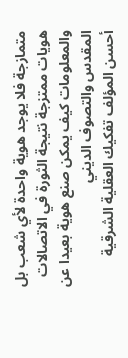متمازجة فلا يوجد هوية واحدة لأي شعب بل هويات ممتزجة نتيجة الثورة في الاتصالات والمعلومات كيف يمكن صنع هوية بعيدا عن المقدس والتصوف الديني
أحسن المؤلف تفكيك العقلية الشرقية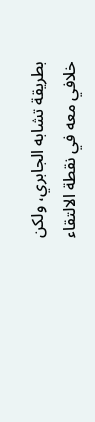بطريقة تشابه الجابري، ولكن خلافي معه في نقطة الالتقاء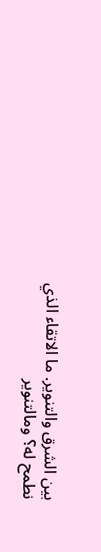بين الشرق والتنوير. ما الاتقاء الذي نطمح له؟ ومالتنوير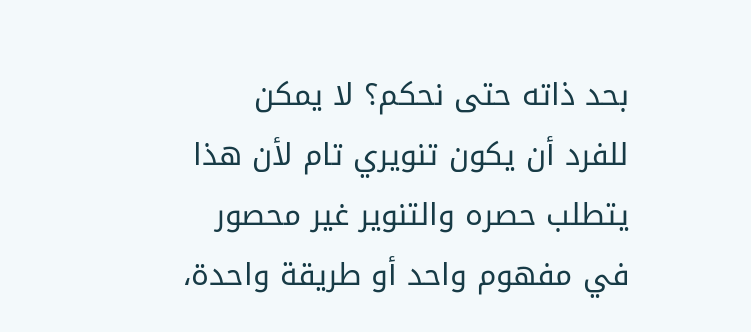بحد ذاته حتى نحكم؟ لا يمكن للفرد أن يكون تنويري تام لأن هذا يتطلب حصره والتنوير غير محصور في مفهوم واحد أو طريقة واحدة،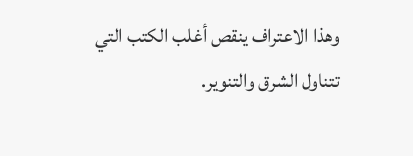وهذا الاعتراف ينقص أغلب الكتب التي تتناول الشرق والتنوير.